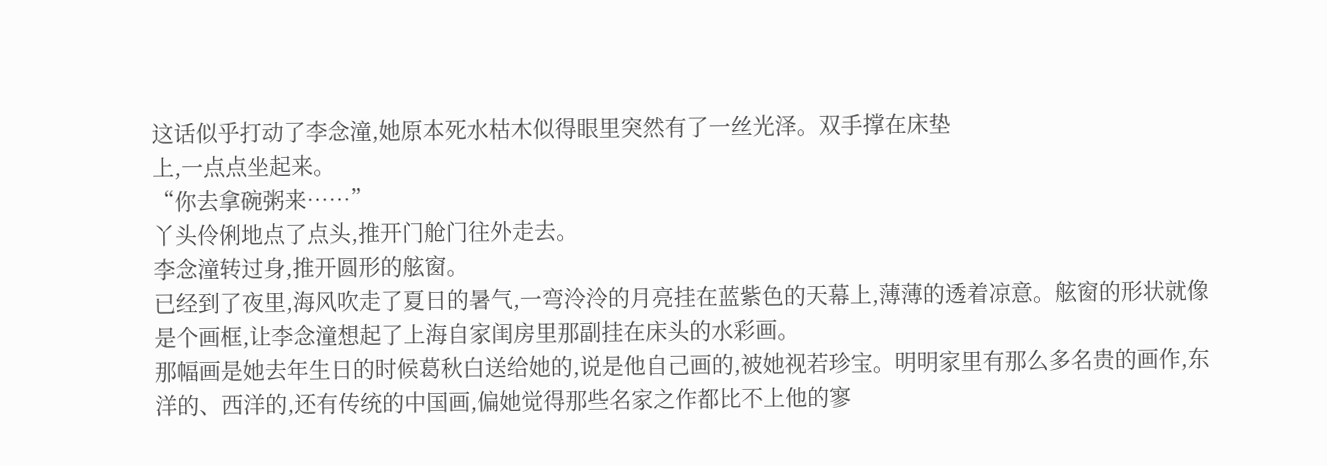这话似乎打动了李念潼,她原本死水枯木似得眼里突然有了一丝光泽。双手撑在床垫
上,一点点坐起来。
“你去拿碗粥来……”
丫头伶俐地点了点头,推开门舱门往外走去。
李念潼转过身,推开圆形的舷窗。
已经到了夜里,海风吹走了夏日的暑气,一弯泠泠的月亮挂在蓝紫色的天幕上,薄薄的透着凉意。舷窗的形状就像是个画框,让李念潼想起了上海自家闺房里那副挂在床头的水彩画。
那幅画是她去年生日的时候葛秋白送给她的,说是他自己画的,被她视若珍宝。明明家里有那么多名贵的画作,东洋的、西洋的,还有传统的中国画,偏她觉得那些名家之作都比不上他的寥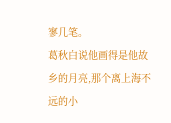寥几笔。
葛秋白说他画得是他故乡的月亮,那个离上海不远的小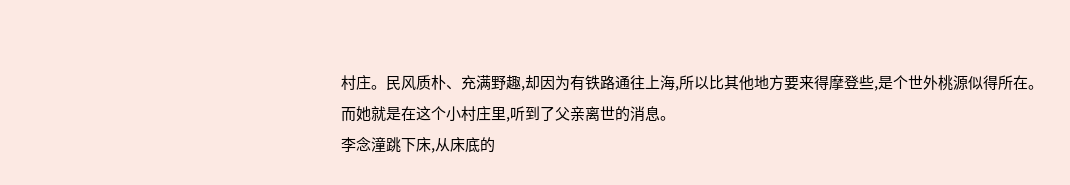村庄。民风质朴、充满野趣,却因为有铁路通往上海,所以比其他地方要来得摩登些,是个世外桃源似得所在。
而她就是在这个小村庄里,听到了父亲离世的消息。
李念潼跳下床,从床底的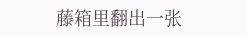藤箱里翻出一张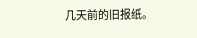几天前的旧报纸。